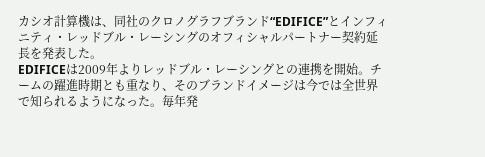カシオ計算機は、同社のクロノグラフブランド“EDIFICE”とインフィニティ・レッドブル・レーシングのオフィシャルパートナー契約延長を発表した。
EDIFICEは2009年よりレッドブル・レーシングとの連携を開始。チームの躍進時期とも重なり、そのブランドイメージは今では全世界で知られるようになった。毎年発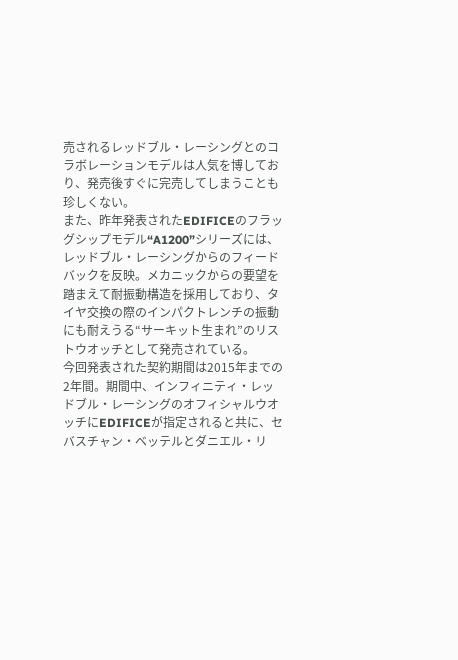売されるレッドブル・レーシングとのコラボレーションモデルは人気を博しており、発売後すぐに完売してしまうことも珍しくない。
また、昨年発表されたEDIFICEのフラッグシップモデル“A1200”シリーズには、レッドブル・レーシングからのフィードバックを反映。メカニックからの要望を踏まえて耐振動構造を採用しており、タイヤ交換の際のインパクトレンチの振動にも耐えうる“サーキット生まれ”のリストウオッチとして発売されている。
今回発表された契約期間は2015年までの2年間。期間中、インフィニティ・レッドブル・レーシングのオフィシャルウオッチにEDIFICEが指定されると共に、セバスチャン・ベッテルとダニエル・リ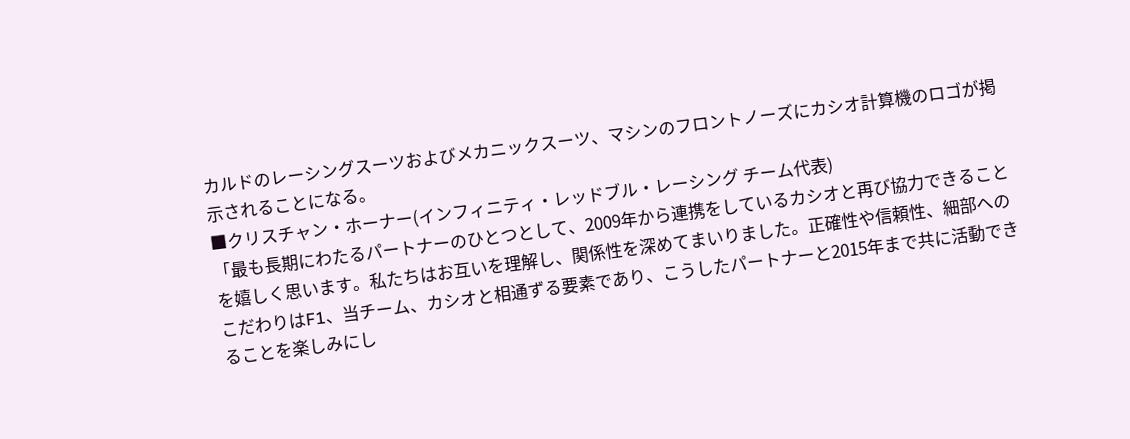カルドのレーシングスーツおよびメカニックスーツ、マシンのフロントノーズにカシオ計算機のロゴが掲示されることになる。
■クリスチャン・ホーナー(インフィニティ・レッドブル・レーシング チーム代表)
「最も長期にわたるパートナーのひとつとして、2009年から連携をしているカシオと再び協力できることを嬉しく思います。私たちはお互いを理解し、関係性を深めてまいりました。正確性や信頼性、細部へのこだわりはF1、当チーム、カシオと相通ずる要素であり、こうしたパートナーと2015年まで共に活動できることを楽しみにし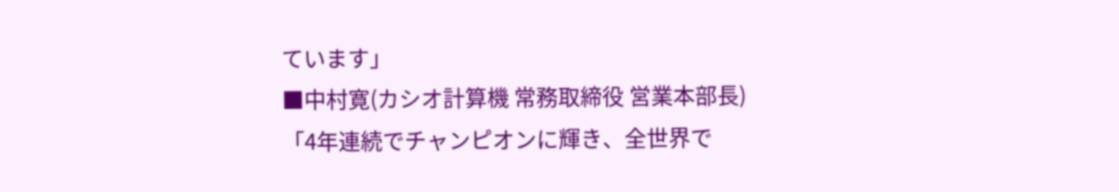ています」
■中村寛(カシオ計算機 常務取締役 営業本部長)
「4年連続でチャンピオンに輝き、全世界で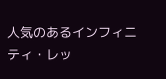人気のあるインフィニティ・レッ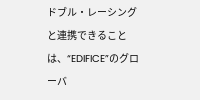ドブル・レーシングと連携できることは、“EDIFICE”のグローバ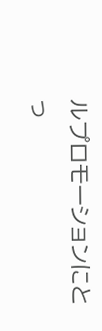ルプロモーションにとっ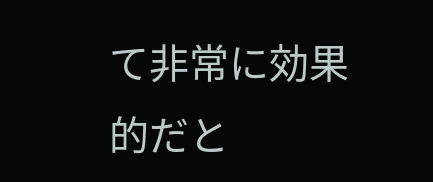て非常に効果的だと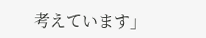考えています」